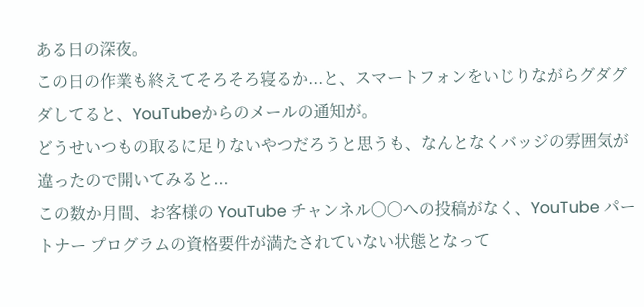ある日の深夜。
この日の作業も終えてそろそろ寝るか...と、スマートフォンをいじりながらグダグダしてると、YouTubeからのメールの通知が。
どうせいつもの取るに足りないやつだろうと思うも、なんとなくバッジの雰囲気が違ったので開いてみると...
この数か月間、お客様の YouTube チャンネル〇〇への投稿がなく、YouTube パートナー プログラムの資格要件が満たされていない状態となって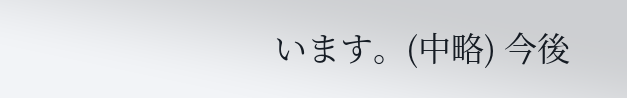います。(中略) 今後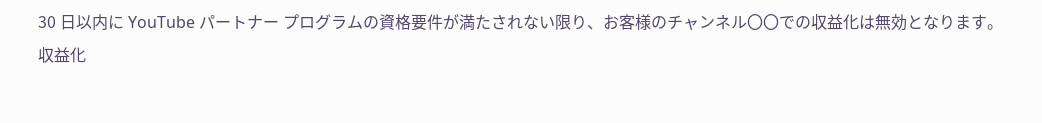30 日以内に YouTube パートナー プログラムの資格要件が満たされない限り、お客様のチャンネル〇〇での収益化は無効となります。
収益化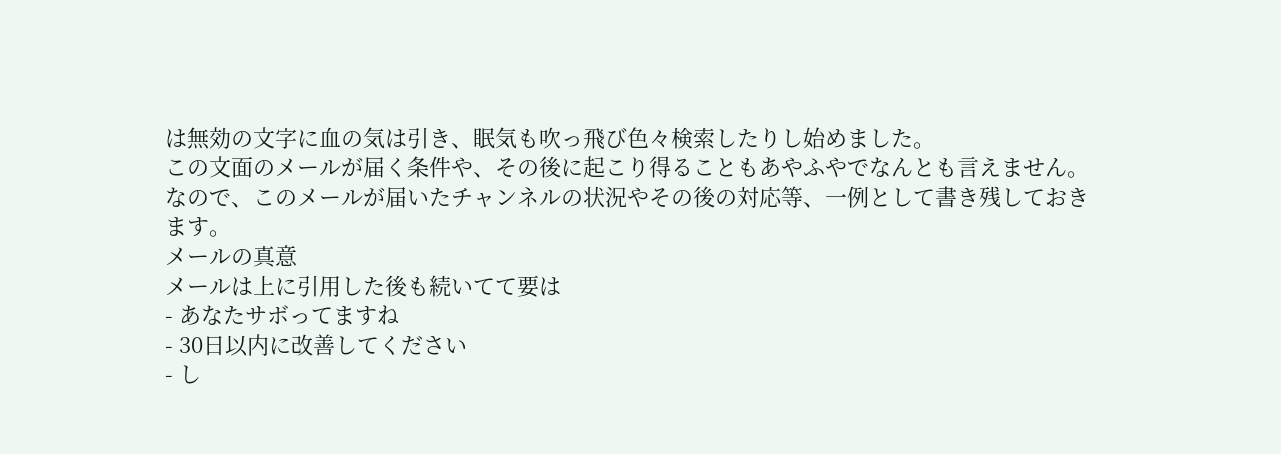は無効の文字に血の気は引き、眠気も吹っ飛び色々検索したりし始めました。
この文面のメールが届く条件や、その後に起こり得ることもあやふやでなんとも言えません。
なので、このメールが届いたチャンネルの状況やその後の対応等、一例として書き残しておきます。
メールの真意
メールは上に引用した後も続いてて要は
- あなたサボってますね
- 30日以内に改善してください
- し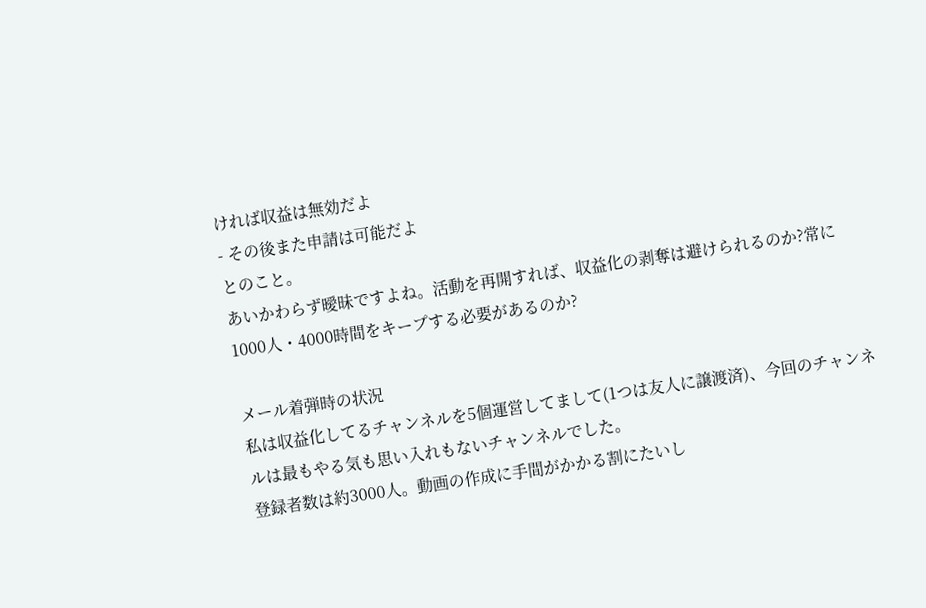ければ収益は無効だよ
- その後また申請は可能だよ
とのこと。
あいかわらず曖昧ですよね。活動を再開すれば、収益化の剥奪は避けられるのか?常に1000人・4000時間をキープする必要があるのか?

メール着弾時の状況
私は収益化してるチャンネルを5個運営してまして(1つは友人に譲渡済)、今回のチャンネルは最もやる気も思い入れもないチャンネルでした。
登録者数は約3000人。動画の作成に手間がかかる割にたいし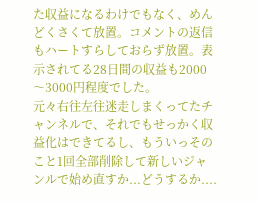た収益になるわけでもなく、めんどくさくて放置。コメントの返信もハートすらしておらず放置。表示されてる28日間の収益も2000〜3000円程度でした。
元々右往左往迷走しまくってたチャンネルで、それでもせっかく収益化はできてるし、もういっそのこと1回全部削除して新しいジャンルで始め直すか...どうするか....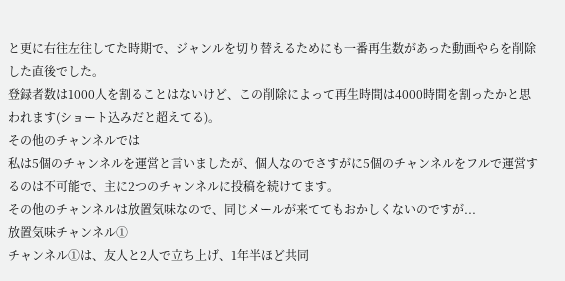と更に右往左往してた時期で、ジャンルを切り替えるためにも一番再生数があった動画やらを削除した直後でした。
登録者数は1000人を割ることはないけど、この削除によって再生時間は4000時間を割ったかと思われます(ショート込みだと超えてる)。
その他のチャンネルでは
私は5個のチャンネルを運営と言いましたが、個人なのでさすがに5個のチャンネルをフルで運営するのは不可能で、主に2つのチャンネルに投稿を続けてます。
その他のチャンネルは放置気味なので、同じメールが来ててもおかしくないのですが...
放置気味チャンネル①
チャンネル①は、友人と2人で立ち上げ、1年半ほど共同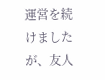運営を続けましたが、友人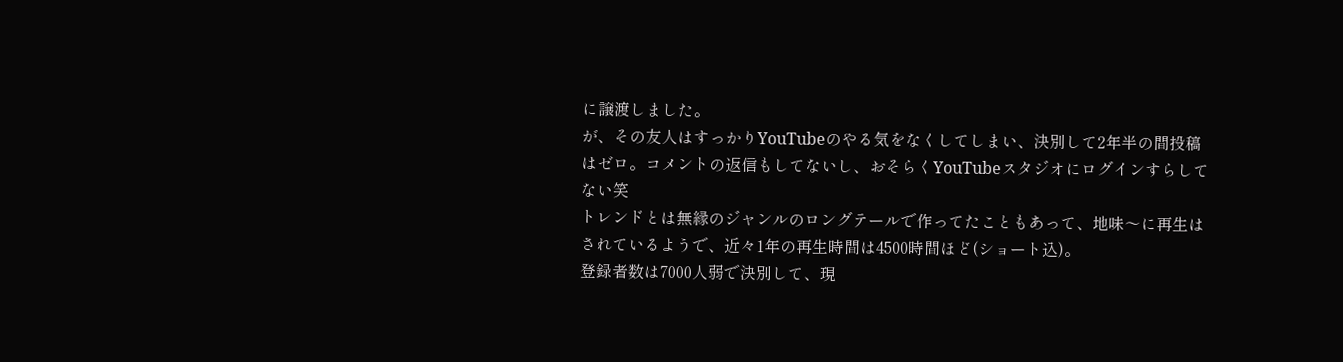に譲渡しました。
が、その友人はすっかりYouTubeのやる気をなくしてしまい、決別して2年半の間投稿はゼロ。コメントの返信もしてないし、おそらくYouTubeスタジオにログインすらしてない笑
トレンドとは無縁のジャンルのロングテールで作ってたこともあって、地味〜に再生はされているようで、近々1年の再生時間は4500時間ほど(ショート込)。
登録者数は7000人弱で決別して、現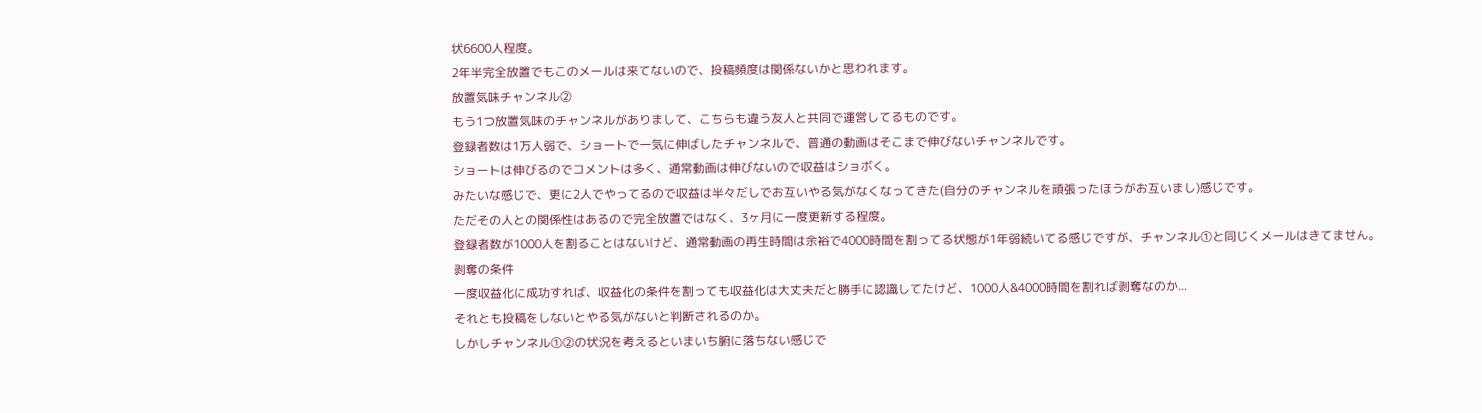状6600人程度。
2年半完全放置でもこのメールは来てないので、投稿頻度は関係ないかと思われます。
放置気味チャンネル②
もう1つ放置気味のチャンネルがありまして、こちらも違う友人と共同で運営してるものです。
登録者数は1万人弱で、ショートで一気に伸ばしたチャンネルで、普通の動画はそこまで伸びないチャンネルです。
ショートは伸びるのでコメントは多く、通常動画は伸びないので収益はショボく。
みたいな感じで、更に2人でやってるので収益は半々だしでお互いやる気がなくなってきた(自分のチャンネルを頑張ったほうがお互いまし)感じです。
ただその人との関係性はあるので完全放置ではなく、3ヶ月に一度更新する程度。
登録者数が1000人を割ることはないけど、通常動画の再生時間は余裕で4000時間を割ってる状態が1年弱続いてる感じですが、チャンネル①と同じくメールはきてません。
剥奪の条件
一度収益化に成功すれば、収益化の条件を割っても収益化は大丈夫だと勝手に認識してたけど、1000人&4000時間を割れば剥奪なのか...
それとも投稿をしないとやる気がないと判断されるのか。
しかしチャンネル①②の状況を考えるといまいち腑に落ちない感じで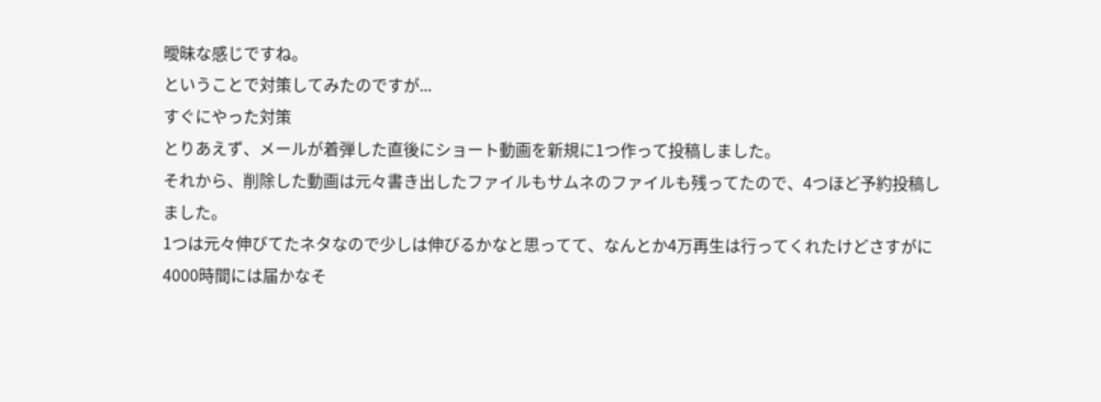曖昧な感じですね。
ということで対策してみたのですが...
すぐにやった対策
とりあえず、メールが着弾した直後にショート動画を新規に1つ作って投稿しました。
それから、削除した動画は元々書き出したファイルもサムネのファイルも残ってたので、4つほど予約投稿しました。
1つは元々伸びてたネタなので少しは伸びるかなと思ってて、なんとか4万再生は行ってくれたけどさすがに4000時間には届かなそ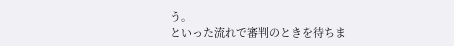う。
といった流れで審判のときを待ちま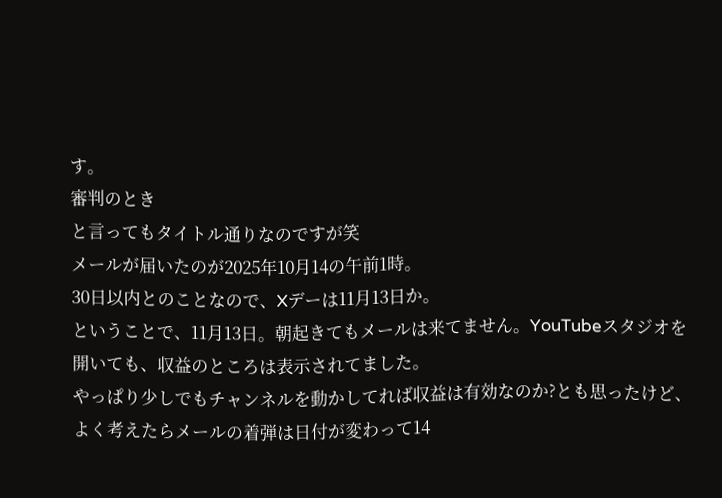す。
審判のとき
と言ってもタイトル通りなのですが笑
メールが届いたのが2025年10月14の午前1時。
30日以内とのことなので、Xデーは11月13日か。
ということで、11月13日。朝起きてもメールは来てません。YouTubeスタジオを開いても、収益のところは表示されてました。
やっぱり少しでもチャンネルを動かしてれば収益は有効なのか?とも思ったけど、よく考えたらメールの着弾は日付が変わって14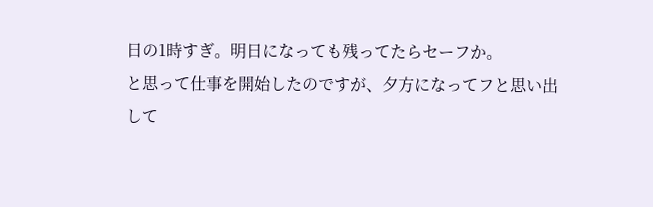日の1時すぎ。明日になっても残ってたらセーフか。
と思って仕事を開始したのですが、夕方になってフと思い出して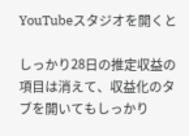YouTubeスタジオを開くと

しっかり28日の推定収益の項目は消えて、収益化のタブを開いてもしっかり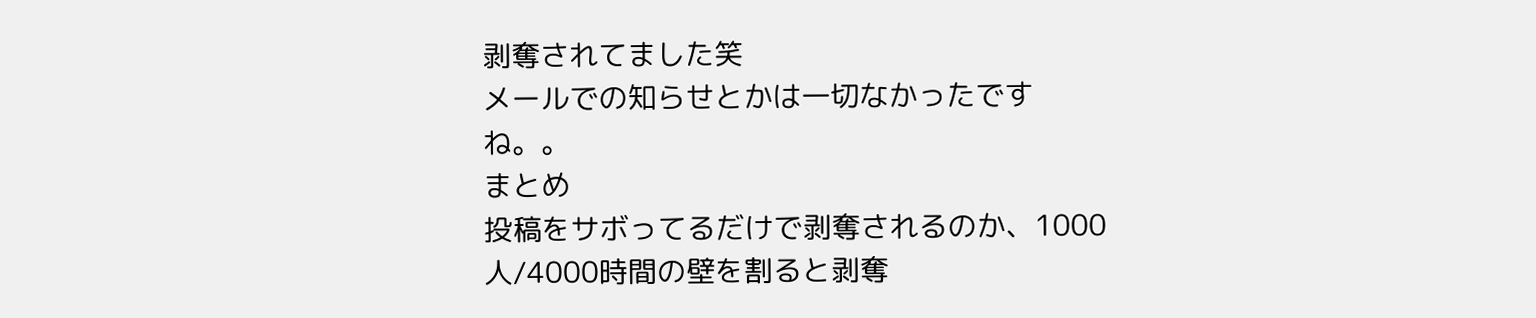剥奪されてました笑
メールでの知らせとかは一切なかったですね。。
まとめ
投稿をサボってるだけで剥奪されるのか、1000人/4000時間の壁を割ると剥奪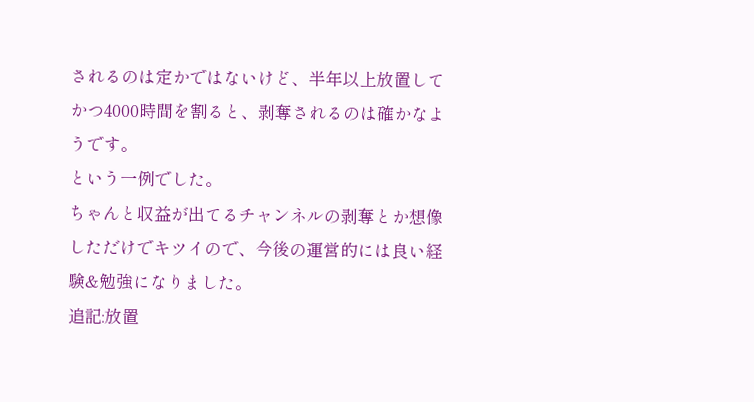されるのは定かではないけど、半年以上放置してかつ4000時間を割ると、剥奪されるのは確かなようです。
という一例でした。
ちゃんと収益が出てるチャンネルの剥奪とか想像しただけでキツイので、今後の運営的には良い経験&勉強になりました。
追記:放置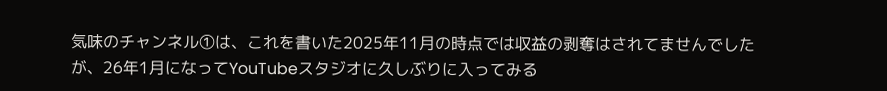気味のチャンネル①は、これを書いた2025年11月の時点では収益の剥奪はされてませんでしたが、26年1月になってYouTubeスタジオに久しぶりに入ってみる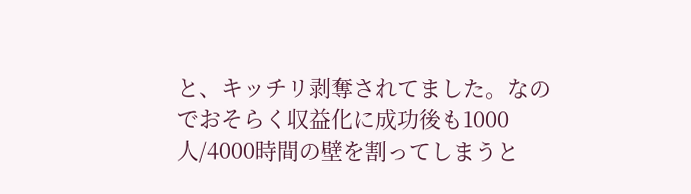と、キッチリ剥奪されてました。なのでおそらく収益化に成功後も1000人/4000時間の壁を割ってしまうと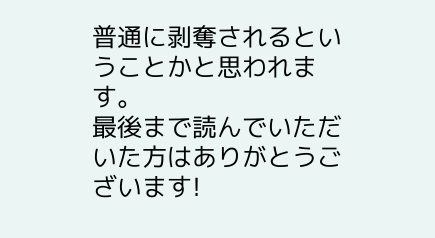普通に剥奪されるということかと思われます。
最後まで読んでいただいた方はありがとうございます!